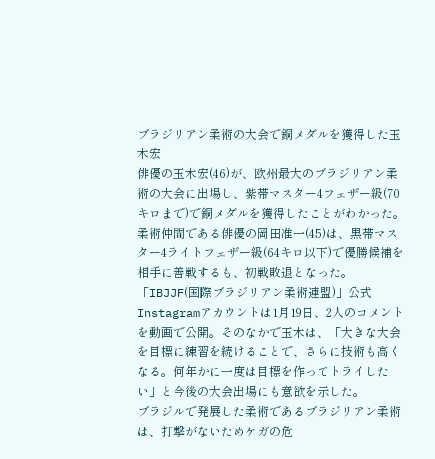ブラジリアン柔術の大会で銅メダルを獲得した玉木宏
俳優の玉木宏(46)が、欧州最大のブラジリアン柔術の大会に出場し、紫帯マスター4フェザー級(70キロまで)で銅メダルを獲得したことがわかった。
柔術仲間である俳優の岡田准一(45)は、黒帯マスター4ライトフェザー級(64キロ以下)で優勝候補を相手に善戦するも、初戦敗退となった。
「IBJJF(国際ブラジリアン柔術連盟)」公式Instagramアカウントは1月19日、2人のコメントを動画で公開。そのなかで玉木は、「大きな大会を目標に練習を続けることで、さらに技術も高くなる。何年かに一度は目標を作ってトライしたい」と今後の大会出場にも意欲を示した。
ブラジルで発展した柔術であるブラジリアン柔術は、打撃がないためケガの危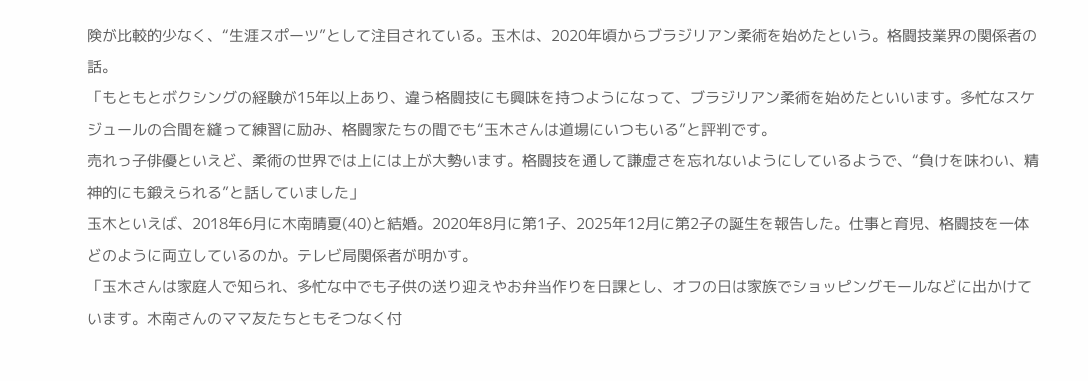険が比較的少なく、“生涯スポーツ”として注目されている。玉木は、2020年頃からブラジリアン柔術を始めたという。格闘技業界の関係者の話。
「もともとボクシングの経験が15年以上あり、違う格闘技にも興味を持つようになって、ブラジリアン柔術を始めたといいます。多忙なスケジュールの合間を縫って練習に励み、格闘家たちの間でも“玉木さんは道場にいつもいる”と評判です。
売れっ子俳優といえど、柔術の世界では上には上が大勢います。格闘技を通して謙虚さを忘れないようにしているようで、“負けを味わい、精神的にも鍛えられる”と話していました」
玉木といえば、2018年6月に木南晴夏(40)と結婚。2020年8月に第1子、2025年12月に第2子の誕生を報告した。仕事と育児、格闘技を一体どのように両立しているのか。テレビ局関係者が明かす。
「玉木さんは家庭人で知られ、多忙な中でも子供の送り迎えやお弁当作りを日課とし、オフの日は家族でショッピングモールなどに出かけています。木南さんのママ友たちともそつなく付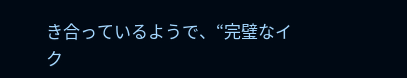き合っているようで、“完璧なイク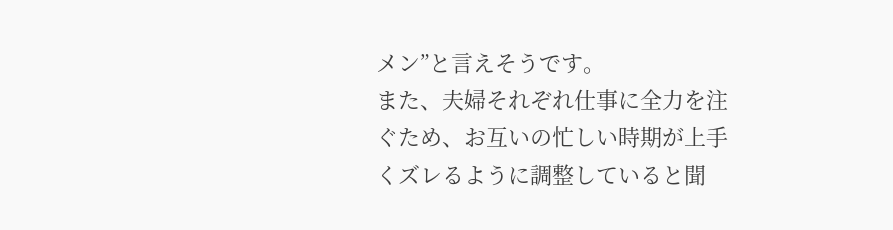メン”と言えそうです。
また、夫婦それぞれ仕事に全力を注ぐため、お互いの忙しい時期が上手くズレるように調整していると聞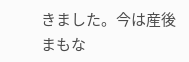きました。今は産後まもな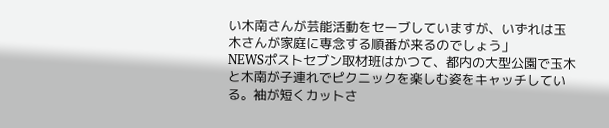い木南さんが芸能活動をセーブしていますが、いずれは玉木さんが家庭に専念する順番が来るのでしょう」
NEWSポストセブン取材班はかつて、都内の大型公園で玉木と木南が子連れでピクニックを楽しむ姿をキャッチしている。袖が短くカットさ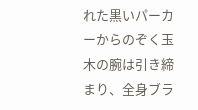れた黒いパーカーからのぞく玉木の腕は引き締まり、全身ブラ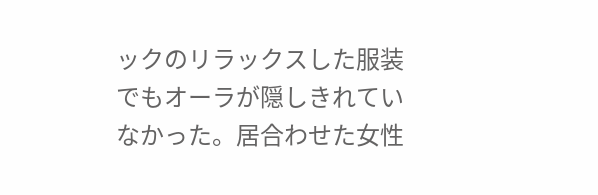ックのリラックスした服装でもオーラが隠しきれていなかった。居合わせた女性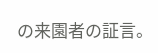の来園者の証言。